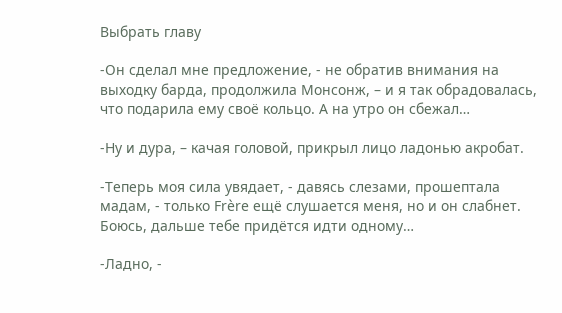Выбрать главу

-Он сделал мне предложение, - не обратив внимания на выходку барда, продолжила Монсонж, – и я так обрадовалась, что подарила ему своё кольцо. А на утро он сбежал…

-Ну и дура, – качая головой, прикрыл лицо ладонью акробат.

-Теперь моя сила увядает, - давясь слезами, прошептала мадам, - только Frère ещё слушается меня, но и он слабнет. Боюсь, дальше тебе придётся идти одному…

-Ладно, -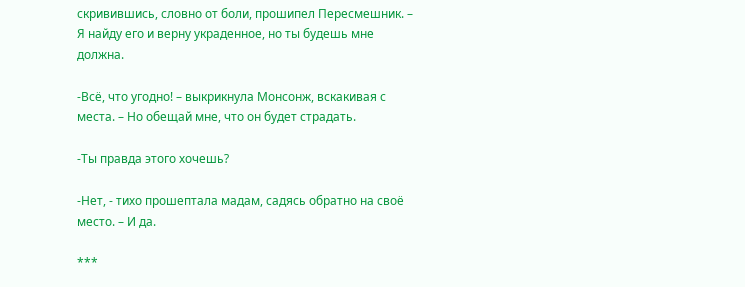скривившись, словно от боли, прошипел Пересмешник. – Я найду его и верну украденное, но ты будешь мне должна.

-Всё, что угодно! – выкрикнула Монсонж, вскакивая с места. – Но обещай мне, что он будет страдать.

-Ты правда этого хочешь?

-Нет, - тихо прошептала мадам, садясь обратно на своё место. – И да.

***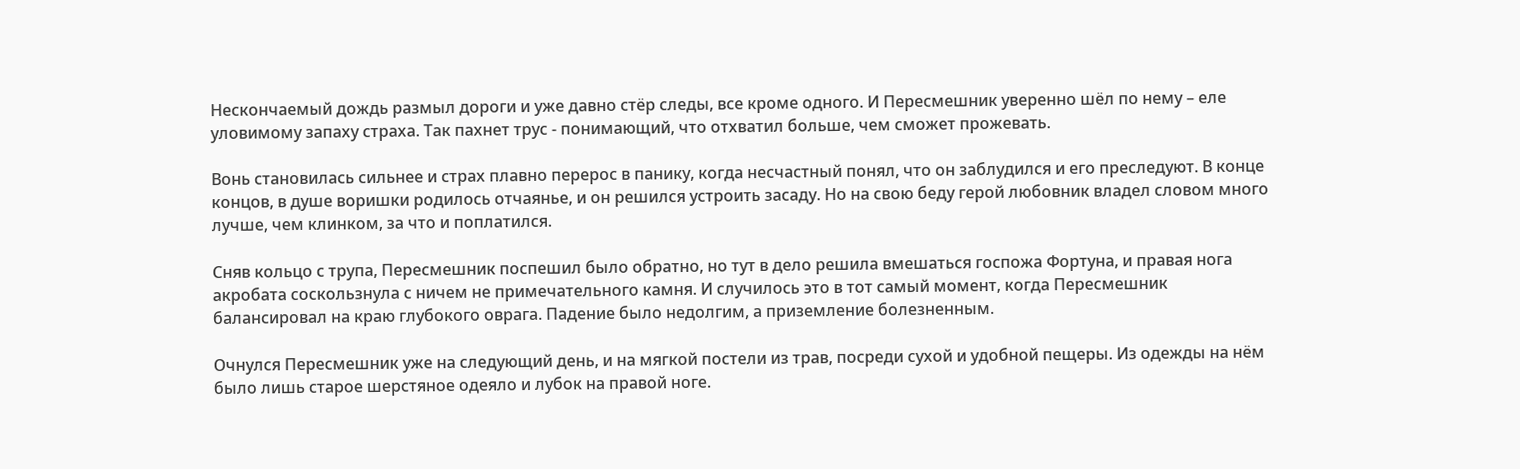Нескончаемый дождь размыл дороги и уже давно стёр следы, все кроме одного. И Пересмешник уверенно шёл по нему – еле уловимому запаху страха. Так пахнет трус - понимающий, что отхватил больше, чем сможет прожевать.

Вонь становилась сильнее и страх плавно перерос в панику, когда несчастный понял, что он заблудился и его преследуют. В конце концов, в душе воришки родилось отчаянье, и он решился устроить засаду. Но на свою беду герой любовник владел словом много лучше, чем клинком, за что и поплатился.

Сняв кольцо с трупа, Пересмешник поспешил было обратно, но тут в дело решила вмешаться госпожа Фортуна, и правая нога акробата соскользнула с ничем не примечательного камня. И случилось это в тот самый момент, когда Пересмешник балансировал на краю глубокого оврага. Падение было недолгим, а приземление болезненным.

Очнулся Пересмешник уже на следующий день, и на мягкой постели из трав, посреди сухой и удобной пещеры. Из одежды на нём было лишь старое шерстяное одеяло и лубок на правой ноге.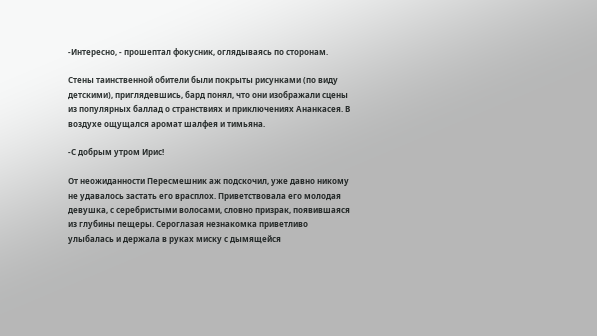-Интересно, - прошептал фокусник, оглядываясь по сторонам.

Стены таинственной обители были покрыты рисунками (по виду детскими), приглядевшись, бард понял, что они изображали сцены из популярных баллад о странствиях и приключениях Ананкасея. В воздухе ощущался аромат шалфея и тимьяна.

-С добрым утром Ирис!

От неожиданности Пересмешник аж подскочил, уже давно никому не удавалось застать его врасплох. Приветствовала его молодая девушка, с серебристыми волосами, словно призрак, появившаяся из глубины пещеры. Сероглазая незнакомка приветливо улыбалась и держала в руках миску с дымящейся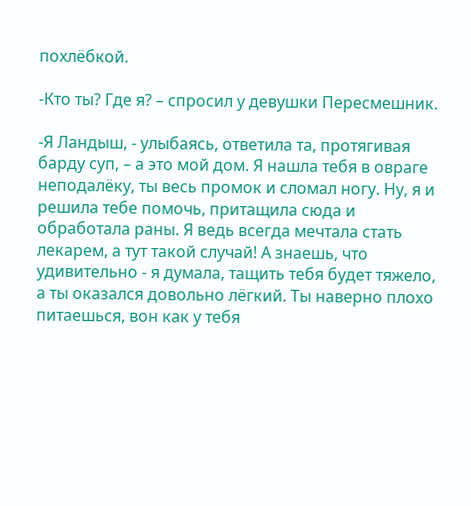похлёбкой.

-Кто ты? Где я? – спросил у девушки Пересмешник.

-Я Ландыш, - улыбаясь, ответила та, протягивая барду суп, – а это мой дом. Я нашла тебя в овраге неподалёку, ты весь промок и сломал ногу. Ну, я и решила тебе помочь, притащила сюда и обработала раны. Я ведь всегда мечтала стать лекарем, а тут такой случай! А знаешь, что удивительно - я думала, тащить тебя будет тяжело, а ты оказался довольно лёгкий. Ты наверно плохо питаешься, вон как у тебя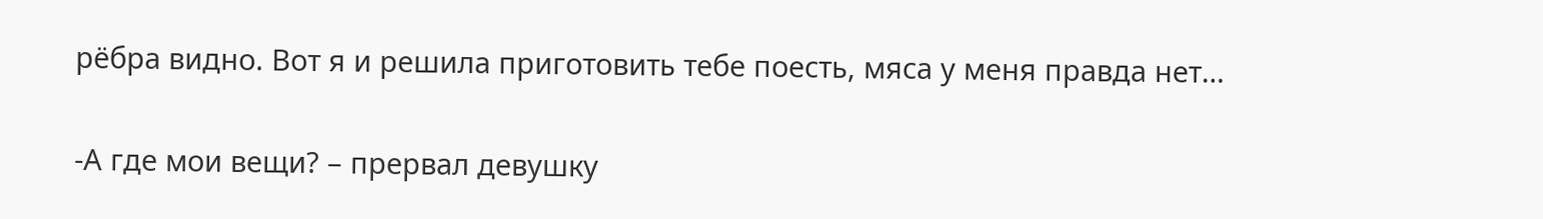рёбра видно. Вот я и решила приготовить тебе поесть, мяса у меня правда нет…

-А где мои вещи? – прервал девушку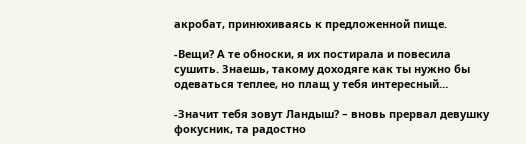акробат, принюхиваясь к предложенной пище.

-Вещи? А те обноски, я их постирала и повесила сушить. Знаешь, такому доходяге как ты нужно бы одеваться теплее, но плащ у тебя интересный…

-Значит тебя зовут Ландыш? – вновь прервал девушку фокусник, та радостно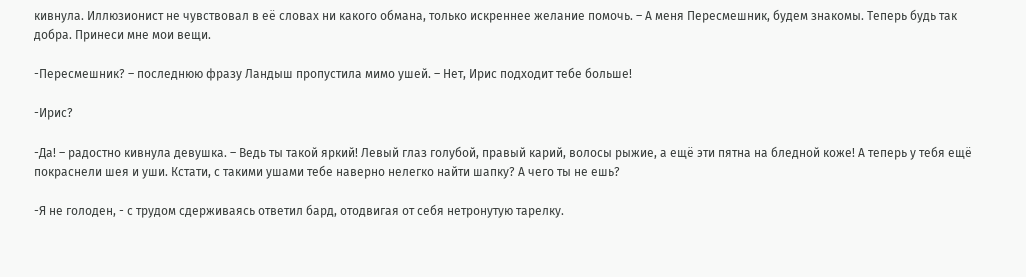кивнула. Иллюзионист не чувствовал в её словах ни какого обмана, только искреннее желание помочь. – А меня Пересмешник, будем знакомы. Теперь будь так добра. Принеси мне мои вещи.

-Пересмешник? – последнюю фразу Ландыш пропустила мимо ушей. – Нет, Ирис подходит тебе больше!

-Ирис?

-Да! – радостно кивнула девушка. – Ведь ты такой яркий! Левый глаз голубой, правый карий, волосы рыжие, а ещё эти пятна на бледной коже! А теперь у тебя ещё покраснели шея и уши. Кстати, с такими ушами тебе наверно нелегко найти шапку? А чего ты не ешь?

-Я не голоден, - с трудом сдерживаясь ответил бард, отодвигая от себя нетронутую тарелку.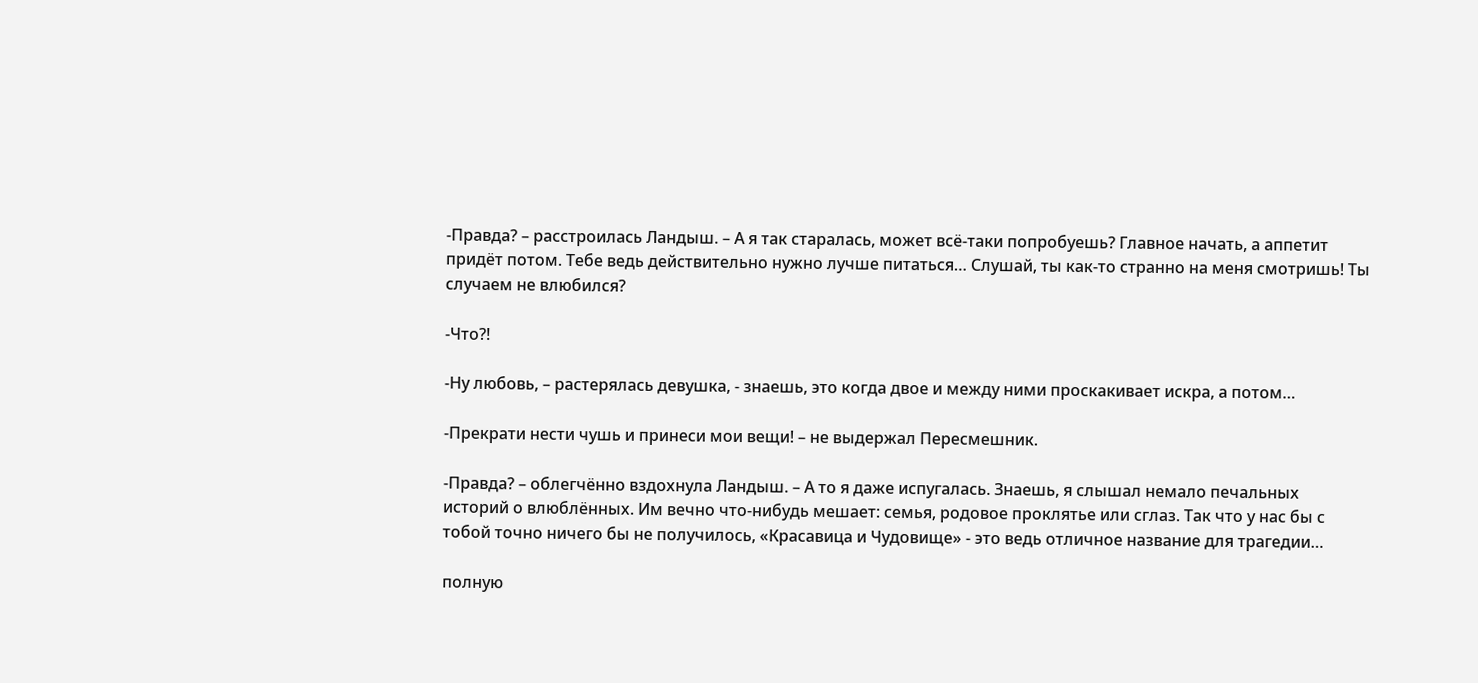-Правда? – расстроилась Ландыш. – А я так старалась, может всё-таки попробуешь? Главное начать, а аппетит придёт потом. Тебе ведь действительно нужно лучше питаться… Слушай, ты как-то странно на меня смотришь! Ты случаем не влюбился?

-Что?!

-Ну любовь, – растерялась девушка, - знаешь, это когда двое и между ними проскакивает искра, а потом…

-Прекрати нести чушь и принеси мои вещи! – не выдержал Пересмешник.

-Правда? – облегчённо вздохнула Ландыш. – А то я даже испугалась. Знаешь, я слышал немало печальных историй о влюблённых. Им вечно что-нибудь мешает: семья, родовое проклятье или сглаз. Так что у нас бы с тобой точно ничего бы не получилось, «Красавица и Чудовище» - это ведь отличное название для трагедии…

полную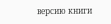версию книги